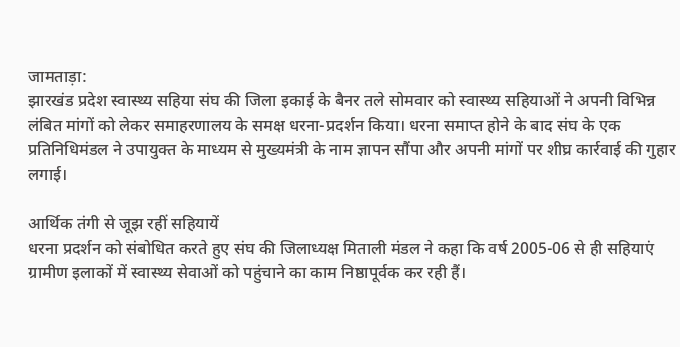जामताड़ा:
झारखंड प्रदेश स्वास्थ्य सहिया संघ की जिला इकाई के बैनर तले सोमवार को स्वास्थ्य सहियाओं ने अपनी विभिन्न लंबित मांगों को लेकर समाहरणालय के समक्ष धरना-प्रदर्शन किया। धरना समाप्त होने के बाद संघ के एक प्रतिनिधिमंडल ने उपायुक्त के माध्यम से मुख्यमंत्री के नाम ज्ञापन सौंपा और अपनी मांगों पर शीघ्र कार्रवाई की गुहार लगाई।

आर्थिक तंगी से जूझ रहीं सहियायें
धरना प्रदर्शन को संबोधित करते हुए संघ की जिलाध्यक्ष मिताली मंडल ने कहा कि वर्ष 2005-06 से ही सहियाएं ग्रामीण इलाकों में स्वास्थ्य सेवाओं को पहुंचाने का काम निष्ठापूर्वक कर रही हैं।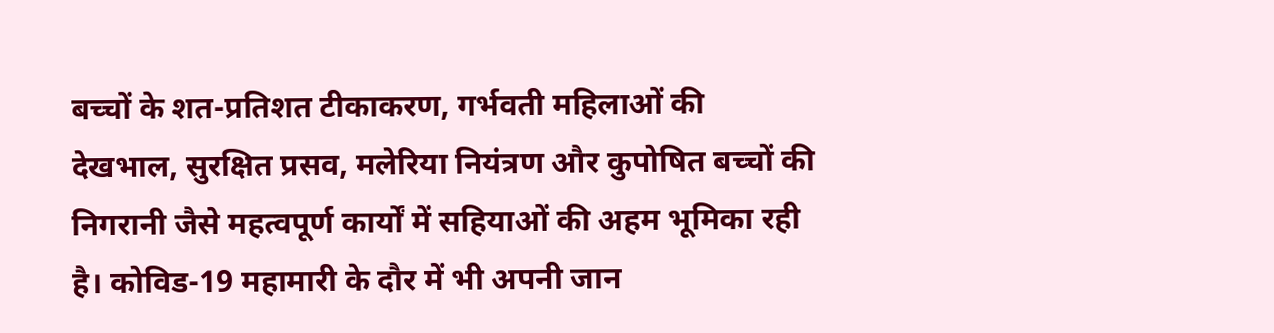बच्चों के शत-प्रतिशत टीकाकरण, गर्भवती महिलाओं की देखभाल, सुरक्षित प्रसव, मलेरिया नियंत्रण और कुपोषित बच्चों की निगरानी जैसे महत्वपूर्ण कार्यों में सहियाओं की अहम भूमिका रही है। कोविड-19 महामारी के दौर में भी अपनी जान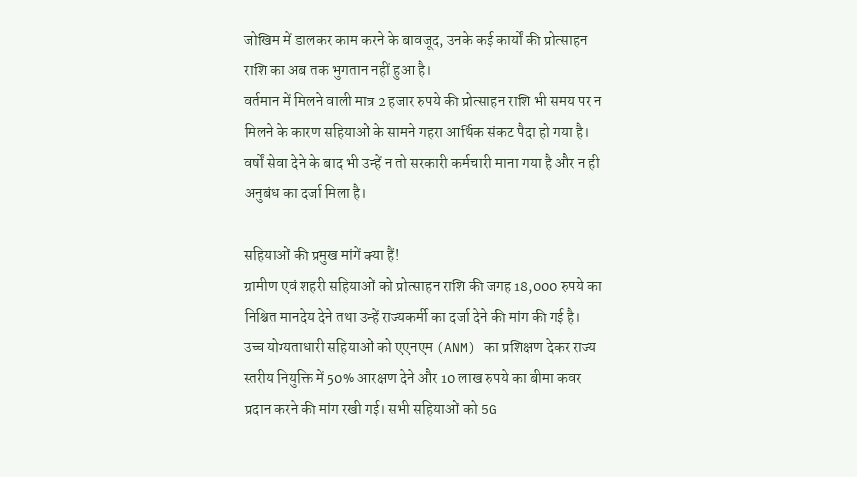जोखिम में डालकर काम करने के बावजूद, उनके कई कार्यों की प्रोत्साहन राशि का अब तक भुगतान नहीं हुआ है।
वर्तमान में मिलने वाली मात्र 2 हजार रुपये की प्रोत्साहन राशि भी समय पर न मिलने के कारण सहियाओं के सामने गहरा आर्थिक संकट पैदा हो गया है। वर्षों सेवा देने के बाद भी उन्हें न तो सरकारी कर्मचारी माना गया है और न ही अनुबंध का दर्जा मिला है।

सहियाओं की प्रमुख मांगें क्या हैं!
ग्रामीण एवं शहरी सहियाओं को प्रोत्साहन राशि की जगह 18,000 रुपये का निश्चित मानदेय देने तथा उन्हें राज्यकर्मी का दर्जा देने की मांग की गई है। उच्च योग्यताधारी सहियाओं को एएनएम (ANM) का प्रशिक्षण देकर राज्य स्तरीय नियुक्ति में 50% आरक्षण देने और 10 लाख रुपये का बीमा कवर प्रदान करने की मांग रखी गई। सभी सहियाओं को 5G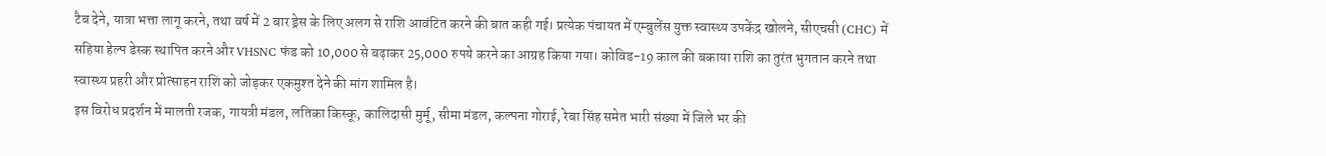टैब देने, यात्रा भत्ता लागू करने, तथा वर्ष में 2 बार ड्रेस के लिए अलग से राशि आवंटित करने की बात कही गई। प्रत्येक पंचायत में एम्बुलेंस युक्त स्वास्थ्य उपकेंद्र खोलने, सीएचसी (CHC) में सहिया हेल्प डेस्क स्थापित करने और VHSNC फंड को 10,000 से बढ़ाकर 25,000 रुपये करने का आग्रह किया गया। कोविड-19 काल की बकाया राशि का तुरंत भुगतान करने तथा स्वास्थ्य प्रहरी और प्रोत्साहन राशि को जोड़कर एकमुश्त देने की मांग शामिल है।
इस विरोध प्रदर्शन में मालती रजक, गायत्री मंडल, लतिका किस्कू, कालिदासी मुर्मू, सीमा मंडल, कल्पना गोराई, रेबा सिंह समेत भारी संख्या में जिले भर की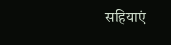सहियाएं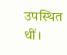उपस्थित थीं।